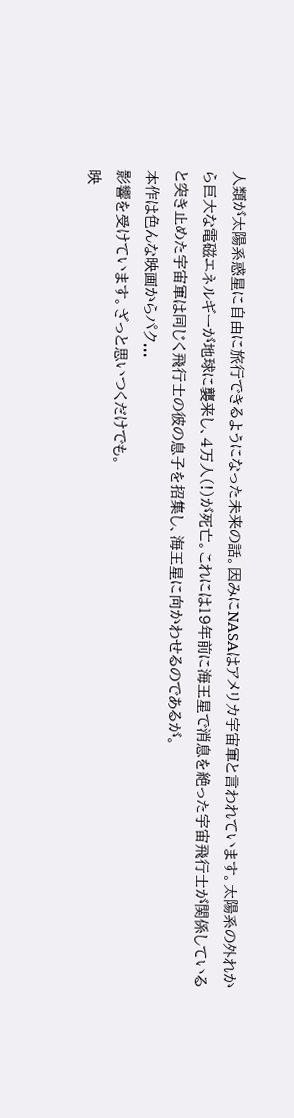人類が太陽系惑星に自由に旅行できるようになった未来の話。因みにNASAはアメリカ宇宙軍と言われています。太陽系の外れから巨大な電磁エネルギーが地球に襲来し、4万人(!)が死亡。これには19年前に海王星で消息を絶った宇宙飛行士が関係していると突き止めた宇宙軍は同じく飛行士の彼の息子を招集し、海王星に向かわせるのであるが。
本作は色んな映画からパク...
影響を受けています。ざっと思いつくだけでも。
映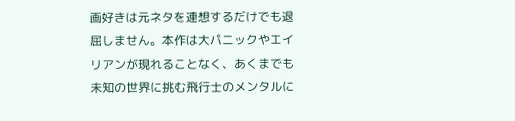画好きは元ネタを連想するだけでも退屈しません。本作は大パニックやエイリアンが現れることなく、あくまでも未知の世界に挑む飛行士のメンタルに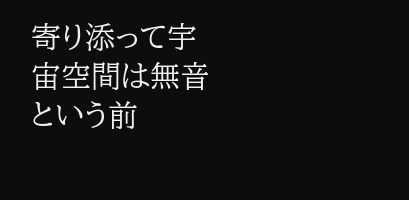寄り添って宇宙空間は無音という前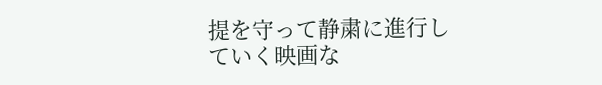提を守って静粛に進行していく映画な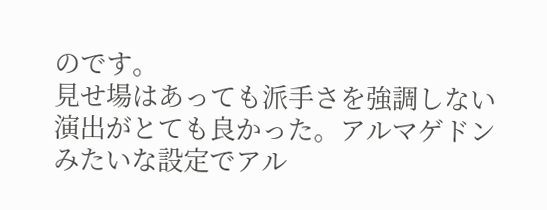のです。
見せ場はあっても派手さを強調しない演出がとても良かった。アルマゲドンみたいな設定でアル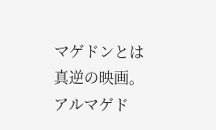マゲドンとは真逆の映画。アルマゲド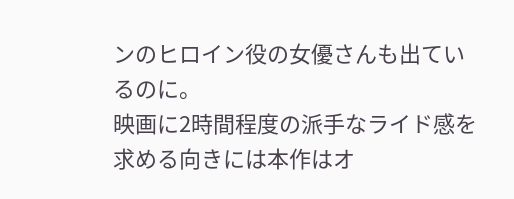ンのヒロイン役の女優さんも出ているのに。
映画に2時間程度の派手なライド感を求める向きには本作はオ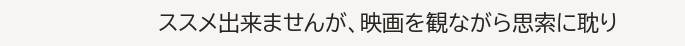ススメ出来ませんが、映画を観ながら思索に耽り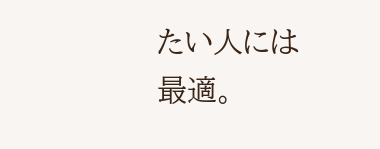たい人には最適。